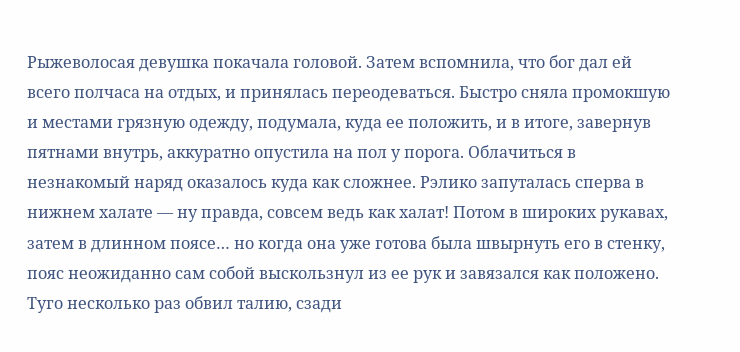Рыжеволосая девушка покачала головой. Затем вспомнила, что бог дал ей всего полчаса на отдых, и принялась переодеваться. Быстро сняла промокшую и местами грязную одежду, подумала, куда ее положить, и в итоге, завернув пятнами внутрь, аккуратно опустила на пол у порога. Облачиться в незнакомый наряд оказалось куда как сложнее. Рэлико запуталась сперва в нижнем халате — ну правда, совсем ведь как халат! Потом в широких рукавах, затем в длинном поясе… но когда она уже готова была швырнуть его в стенку, пояс неожиданно сам собой выскользнул из ее рук и завязался как положено. Туго несколько раз обвил талию, сзади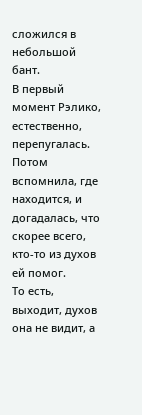сложился в небольшой бант.
В первый момент Рэлико, естественно, перепугалась. Потом вспомнила, где находится, и догадалась, что скорее всего, кто-то из духов ей помог.
То есть, выходит, духов она не видит, а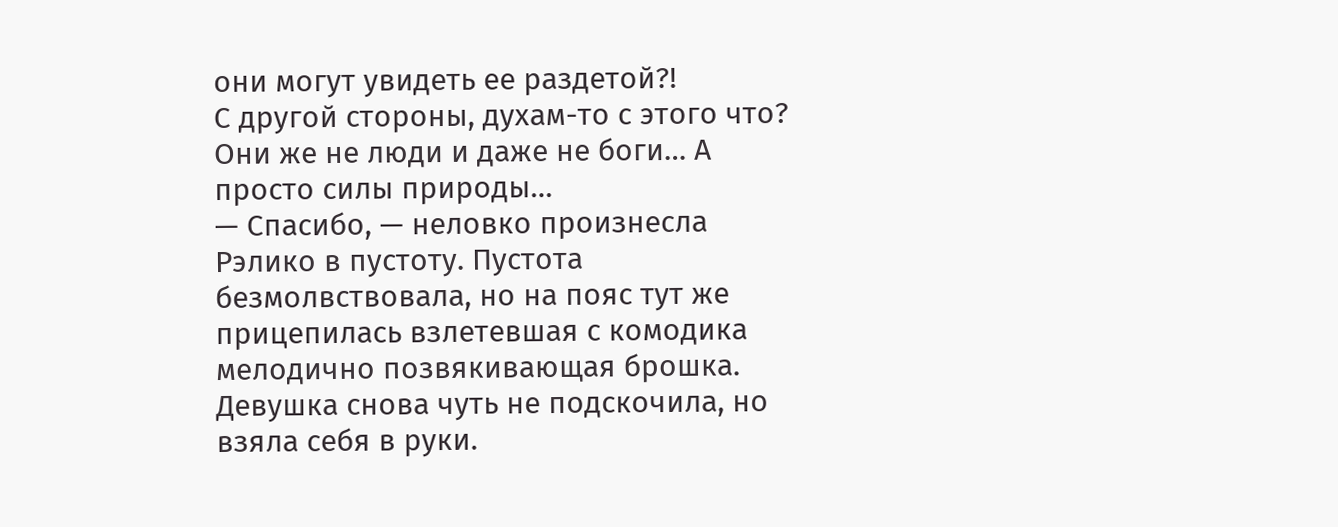они могут увидеть ее раздетой?!
С другой стороны, духам-то с этого что? Они же не люди и даже не боги… А просто силы природы…
— Спасибо, — неловко произнесла Рэлико в пустоту. Пустота безмолвствовала, но на пояс тут же прицепилась взлетевшая с комодика мелодично позвякивающая брошка.
Девушка снова чуть не подскочила, но взяла себя в руки.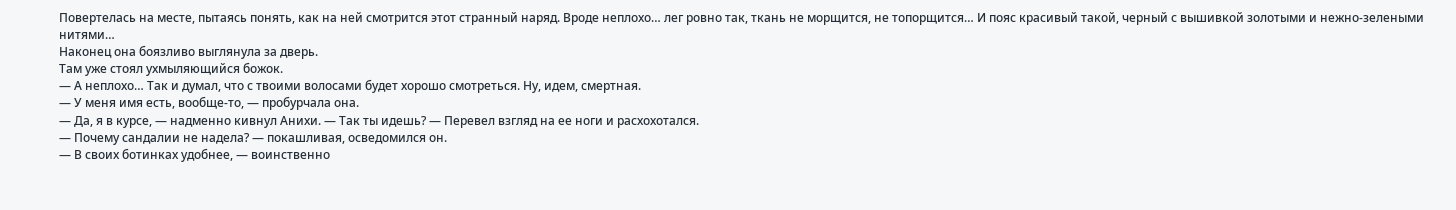Повертелась на месте, пытаясь понять, как на ней смотрится этот странный наряд. Вроде неплохо… лег ровно так, ткань не морщится, не топорщится… И пояс красивый такой, черный с вышивкой золотыми и нежно-зелеными нитями…
Наконец она боязливо выглянула за дверь.
Там уже стоял ухмыляющийся божок.
— А неплохо… Так и думал, что с твоими волосами будет хорошо смотреться. Ну, идем, смертная.
— У меня имя есть, вообще-то, — пробурчала она.
— Да, я в курсе, — надменно кивнул Анихи. — Так ты идешь? — Перевел взгляд на ее ноги и расхохотался.
— Почему сандалии не надела? — покашливая, осведомился он.
— В своих ботинках удобнее, — воинственно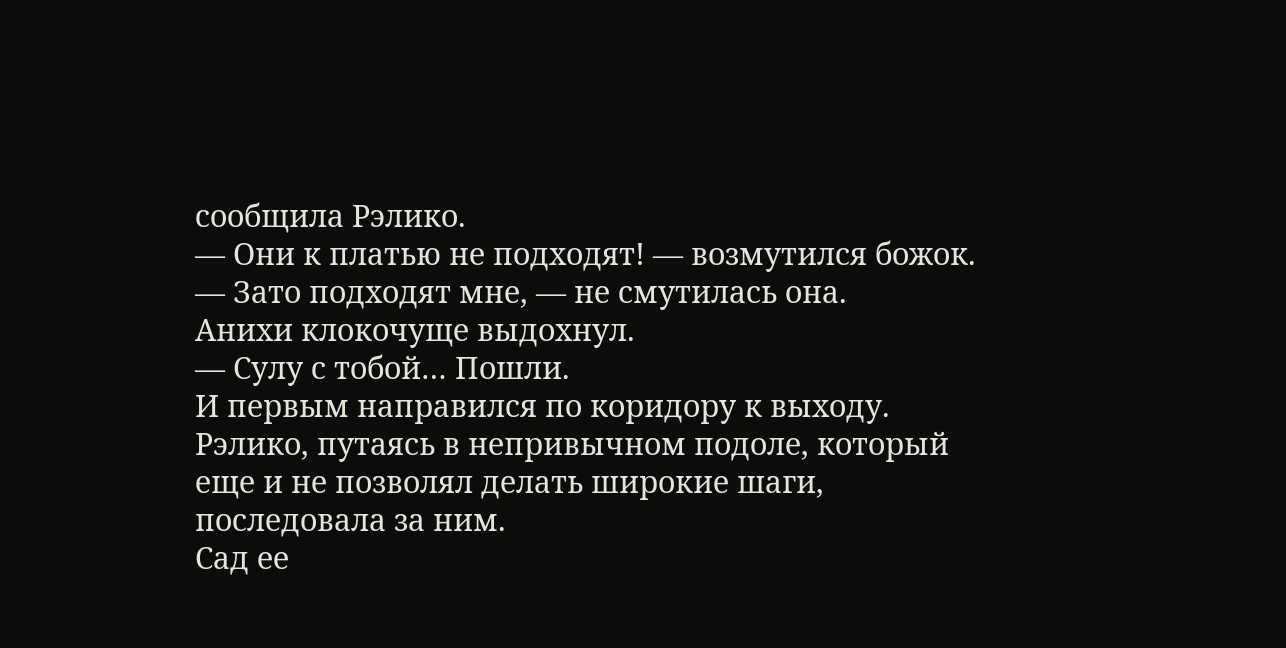сообщила Рэлико.
— Они к платью не подходят! — возмутился божок.
— Зато подходят мне, — не смутилась она.
Анихи клокочуще выдохнул.
— Сулу с тобой… Пошли.
И первым направился по коридору к выходу.
Рэлико, путаясь в непривычном подоле, который еще и не позволял делать широкие шаги, последовала за ним.
Сад ее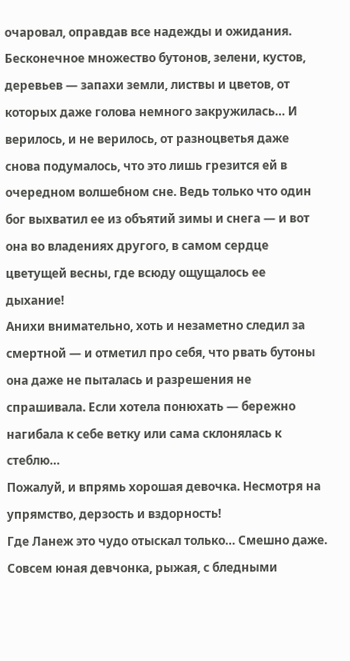очаровал, оправдав все надежды и ожидания. Бесконечное множество бутонов, зелени, кустов, деревьев — запахи земли, листвы и цветов, от которых даже голова немного закружилась… И верилось, и не верилось, от разноцветья даже снова подумалось, что это лишь грезится ей в очередном волшебном сне. Ведь только что один бог выхватил ее из объятий зимы и снега — и вот она во владениях другого, в самом сердце цветущей весны, где всюду ощущалось ее дыхание!
Анихи внимательно, хоть и незаметно следил за смертной — и отметил про себя, что рвать бутоны она даже не пыталась и разрешения не спрашивала. Если хотела понюхать — бережно нагибала к себе ветку или сама склонялась к стеблю…
Пожалуй, и впрямь хорошая девочка. Несмотря на упрямство, дерзость и вздорность!
Где Ланеж это чудо отыскал только… Смешно даже. Совсем юная девчонка, рыжая, с бледными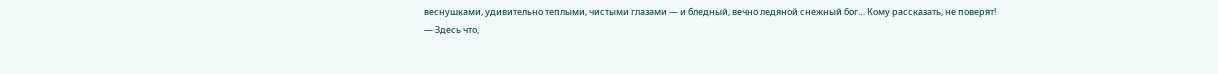веснушками, удивительно теплыми, чистыми глазами — и бледный, вечно ледяной снежный бог… Кому рассказать, не поверят!
— Здесь что,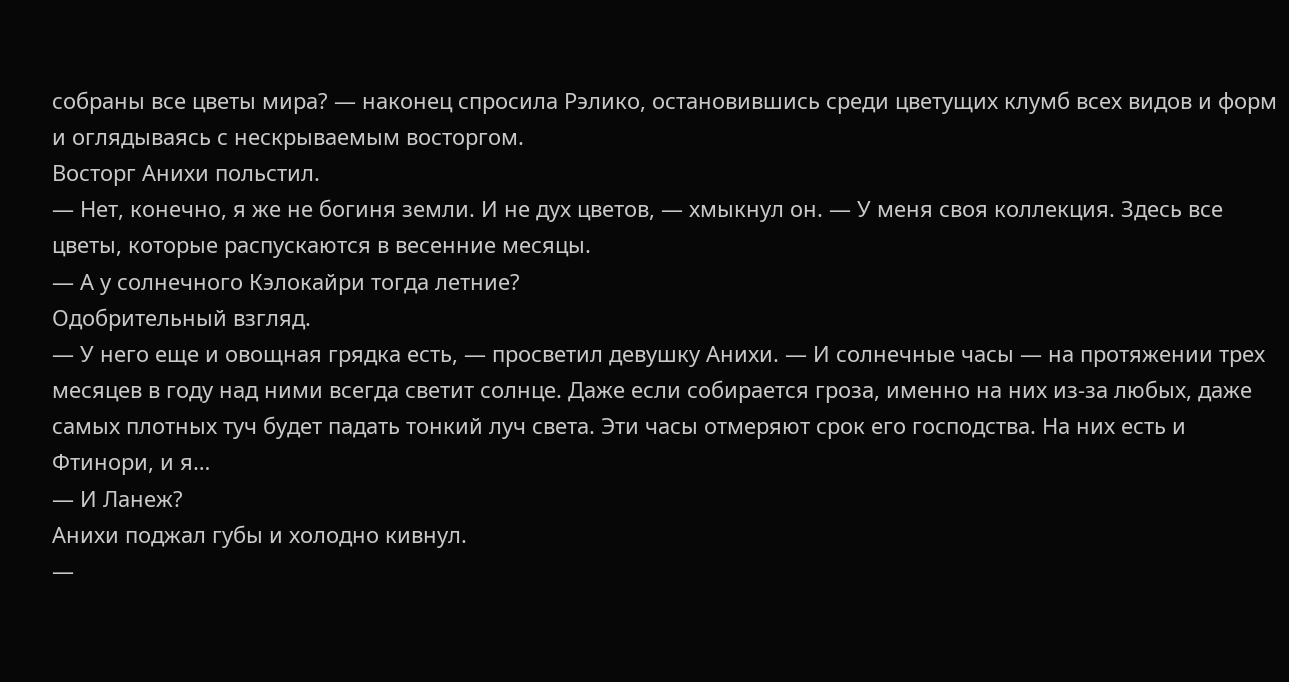собраны все цветы мира? — наконец спросила Рэлико, остановившись среди цветущих клумб всех видов и форм и оглядываясь с нескрываемым восторгом.
Восторг Анихи польстил.
— Нет, конечно, я же не богиня земли. И не дух цветов, — хмыкнул он. — У меня своя коллекция. Здесь все цветы, которые распускаются в весенние месяцы.
— А у солнечного Кэлокайри тогда летние?
Одобрительный взгляд.
— У него еще и овощная грядка есть, — просветил девушку Анихи. — И солнечные часы — на протяжении трех месяцев в году над ними всегда светит солнце. Даже если собирается гроза, именно на них из-за любых, даже самых плотных туч будет падать тонкий луч света. Эти часы отмеряют срок его господства. На них есть и Фтинори, и я…
— И Ланеж?
Анихи поджал губы и холодно кивнул.
—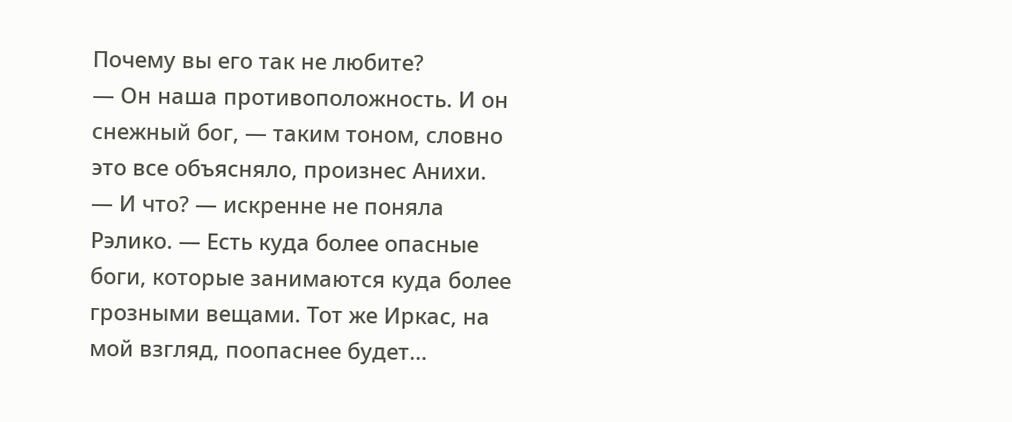Почему вы его так не любите?
— Он наша противоположность. И он снежный бог, — таким тоном, словно это все объясняло, произнес Анихи.
— И что? — искренне не поняла Рэлико. — Есть куда более опасные боги, которые занимаются куда более грозными вещами. Тот же Иркас, на мой взгляд, поопаснее будет…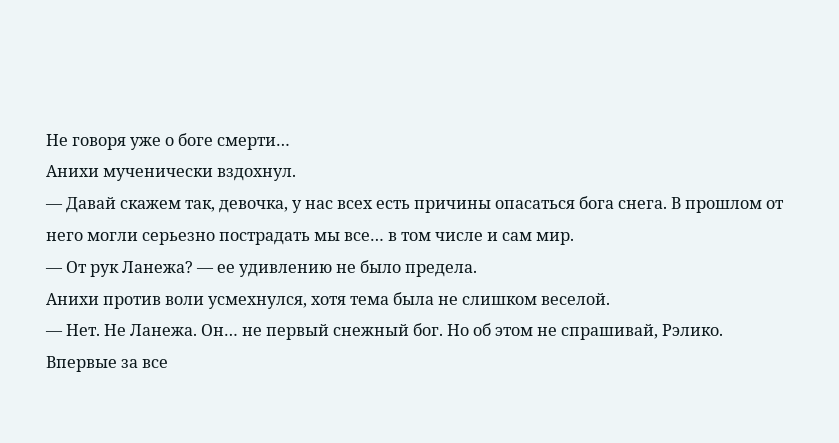Не говоря уже о боге смерти…
Анихи мученически вздохнул.
— Давай скажем так, девочка, у нас всех есть причины опасаться бога снега. В прошлом от него могли серьезно пострадать мы все… в том числе и сам мир.
— От рук Ланежа? — ее удивлению не было предела.
Анихи против воли усмехнулся, хотя тема была не слишком веселой.
— Нет. Не Ланежа. Он… не первый снежный бог. Но об этом не спрашивай, Рэлико.
Впервые за все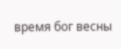время бог весны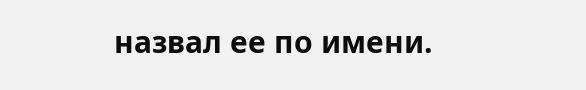назвал ее по имени.